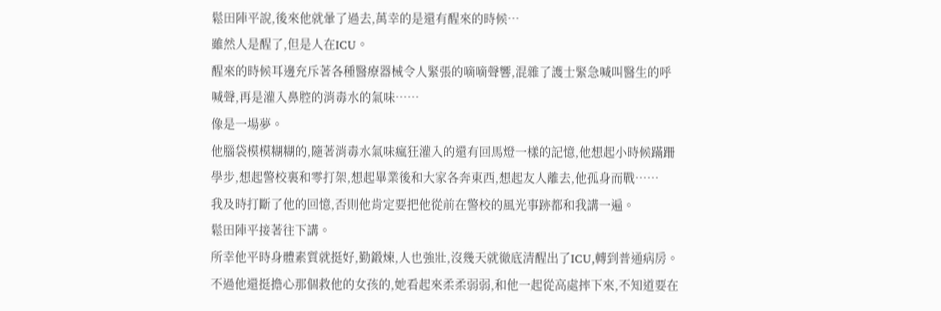鬆田陣平說,後來他就暈了過去,萬幸的是還有醒來的時候…
雖然人是醒了,但是人在ICU。
醒來的時候耳邊充斥著各種醫療器械令人緊張的嘀嘀聲響,混雜了護士緊急喊叫醫生的呼喊聲,再是灌入鼻腔的消毒水的氣味……
像是一場夢。
他腦袋模模糊糊的,隨著消毒水氣味瘋狂灌入的還有回馬燈一樣的記憶,他想起小時候蹣跚學步,想起警校裏和零打架,想起畢業後和大家各奔東西,想起友人離去,他孤身而戰……
我及時打斷了他的回憶,否則他肯定要把他從前在警校的風光事跡都和我講一遍。
鬆田陣平接著往下講。
所幸他平時身體素質就挺好,勤鍛煉,人也強壯,沒幾天就徹底清醒出了ICU,轉到普通病房。
不過他還挺擔心那個救他的女孩的,她看起來柔柔弱弱,和他一起從高處摔下來,不知道要在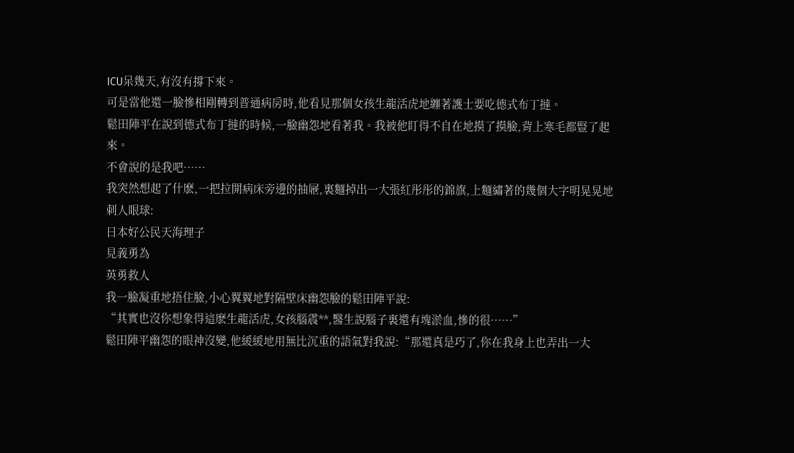ICU呆幾天,有沒有撐下來。
可是當他還一臉慘相剛轉到普通病房時,他看見那個女孩生龍活虎地纏著護士要吃德式布丁撻。
鬆田陣平在說到德式布丁撻的時候,一臉幽怨地看著我。我被他盯得不自在地摸了摸臉,背上寒毛都豎了起來。
不會說的是我吧……
我突然想起了什麽,一把拉開病床旁邊的抽屜,裏麵掉出一大張紅彤彤的錦旗,上麵繡著的幾個大字明晃晃地刺人眼球:
日本好公民天海理子
見義勇為
英勇救人
我一臉凝重地捂住臉,小心翼翼地對隔壁床幽怨臉的鬆田陣平說:
“其實也沒你想象得這麽生龍活虎,女孩腦震**,醫生說腦子裏還有塊淤血,慘的很……”
鬆田陣平幽怨的眼神沒變,他緩緩地用無比沉重的語氣對我說:“那還真是巧了,你在我身上也弄出一大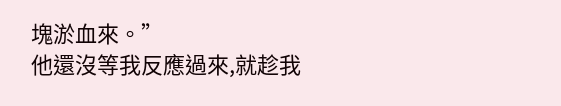塊淤血來。”
他還沒等我反應過來,就趁我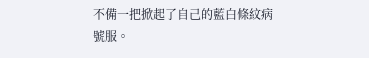不備一把掀起了自己的藍白條紋病號服。